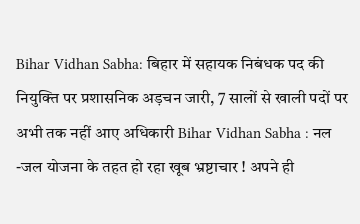Bihar Vidhan Sabha: बिहार में सहायक निबंधक पद की नियुक्ति पर प्रशासनिक अड़चन जारी, 7 सालों से खाली पदों पर अभी तक नहीं आए अधिकारी Bihar Vidhan Sabha : नल -जल योजना के तहत हो रहा खूब भ्रष्टाचार ! अपने ही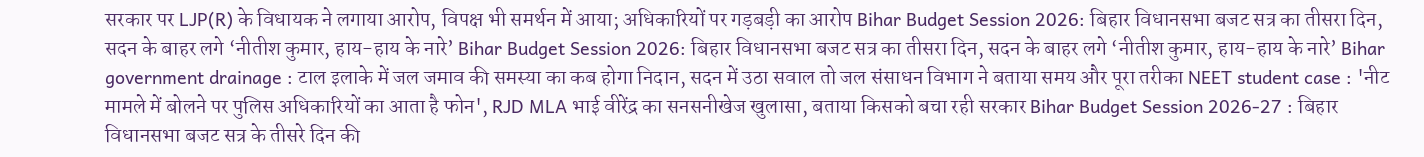सरकार पर LJP(R) के विधायक ने लगाया आरोप, विपक्ष भी समर्थन में आया; अधिकारियों पर गड़बड़ी का आरोप Bihar Budget Session 2026: बिहार विधानसभा बजट सत्र का तीसरा दिन, सदन के बाहर लगे ‘नीतीश कुमार, हाय-हाय के नारे’ Bihar Budget Session 2026: बिहार विधानसभा बजट सत्र का तीसरा दिन, सदन के बाहर लगे ‘नीतीश कुमार, हाय-हाय के नारे’ Bihar government drainage : टाल इलाके में जल जमाव की समस्या का कब होगा निदान, सदन में उठा सवाल तो जल संसाधन विभाग ने बताया समय और पूरा तरीका NEET student case : 'नीट मामले में बोलने पर पुलिस अधिकारियों का आता है फोन', RJD MLA भाई वीरेंद्र का सनसनीखेज खुलासा, बताया किसको बचा रही सरकार Bihar Budget Session 2026-27 : बिहार विधानसभा बजट सत्र के तीसरे दिन की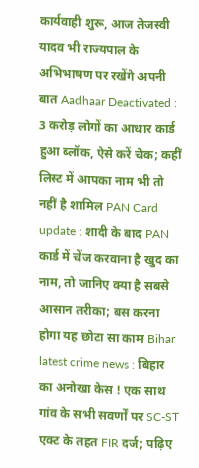कार्यवाही शुरू, आज तेजस्वी यादव भी राज्यपाल के अभिभाषण पर रखेंगे अपनी बात Aadhaar Deactivated : 3 करोड़ लोगों का आधार कार्ड हुआ ब्लॉक, ऐसे करें चेक; कहीं लिस्ट में आपका नाम भी तो नहीं है शामिल PAN Card update : शादी के बाद PAN कार्ड में चेंज करवाना है खुद का नाम, तो जानिए क्या है सबसे आसान तरीका; बस करना होगा यह छोटा सा काम Bihar latest crime news : बिहार का अनोखा केस ! एक साथ गांव के सभी सवर्णों पर SC-ST एक्ट के तहत FIR दर्ज; पढ़िए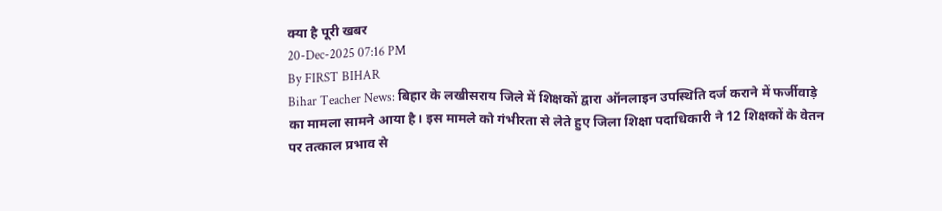क्या है पूरी खबर
20-Dec-2025 07:16 PM
By FIRST BIHAR
Bihar Teacher News: बिहार के लखीसराय जिले में शिक्षकों द्वारा ऑनलाइन उपस्थिति दर्ज कराने में फर्जीवाड़े का मामला सामने आया है। इस मामले को गंभीरता से लेते हुए जिला शिक्षा पदाधिकारी ने 12 शिक्षकों के वेतन पर तत्काल प्रभाव से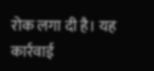रोक लगा दी है। यह कार्रवाई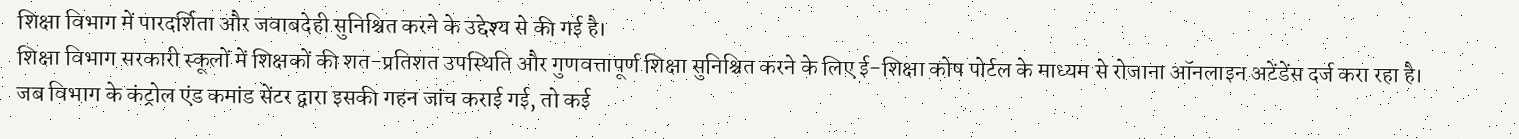शिक्षा विभाग में पारदर्शिता और जवाबदेही सुनिश्चित करने के उद्देश्य से की गई है।
शिक्षा विभाग सरकारी स्कूलों में शिक्षकों की शत-प्रतिशत उपस्थिति और गुणवत्तापूर्ण शिक्षा सुनिश्चित करने के लिए ई-शिक्षा कोष पोर्टल के माध्यम से रोजाना ऑनलाइन अटेंडेंस दर्ज करा रहा है। जब विभाग के कंट्रोल एंड कमांड सेंटर द्वारा इसकी गहन जांच कराई गई, तो कई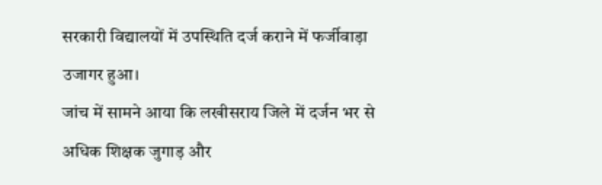सरकारी विद्यालयों में उपस्थिति दर्ज कराने में फर्जीवाड़ा उजागर हुआ।
जांच में सामने आया कि लखीसराय जिले में दर्जन भर से अधिक शिक्षक जुगाड़ और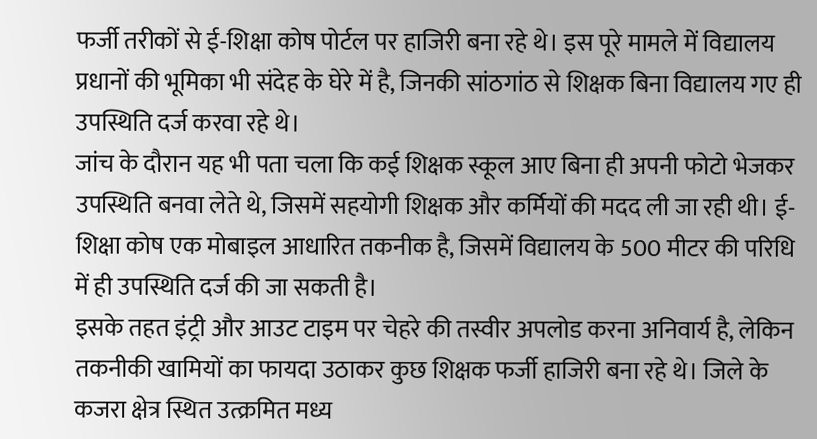फर्जी तरीकों से ई-शिक्षा कोष पोर्टल पर हाजिरी बना रहे थे। इस पूरे मामले में विद्यालय प्रधानों की भूमिका भी संदेह के घेरे में है, जिनकी सांठगांठ से शिक्षक बिना विद्यालय गए ही उपस्थिति दर्ज करवा रहे थे।
जांच के दौरान यह भी पता चला कि कई शिक्षक स्कूल आए बिना ही अपनी फोटो भेजकर उपस्थिति बनवा लेते थे, जिसमें सहयोगी शिक्षक और कर्मियों की मदद ली जा रही थी। ई-शिक्षा कोष एक मोबाइल आधारित तकनीक है, जिसमें विद्यालय के 500 मीटर की परिधि में ही उपस्थिति दर्ज की जा सकती है।
इसके तहत इंट्री और आउट टाइम पर चेहरे की तस्वीर अपलोड करना अनिवार्य है, लेकिन तकनीकी खामियों का फायदा उठाकर कुछ शिक्षक फर्जी हाजिरी बना रहे थे। जिले के कजरा क्षेत्र स्थित उत्क्रमित मध्य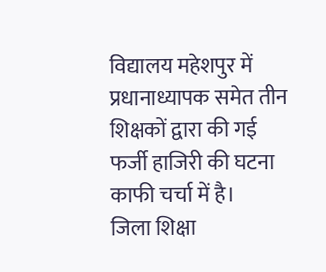विद्यालय महेशपुर में प्रधानाध्यापक समेत तीन शिक्षकों द्वारा की गई फर्जी हाजिरी की घटना काफी चर्चा में है।
जिला शिक्षा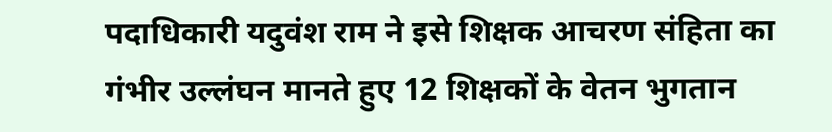पदाधिकारी यदुवंश राम ने इसे शिक्षक आचरण संहिता का गंभीर उल्लंघन मानते हुए 12 शिक्षकों के वेतन भुगतान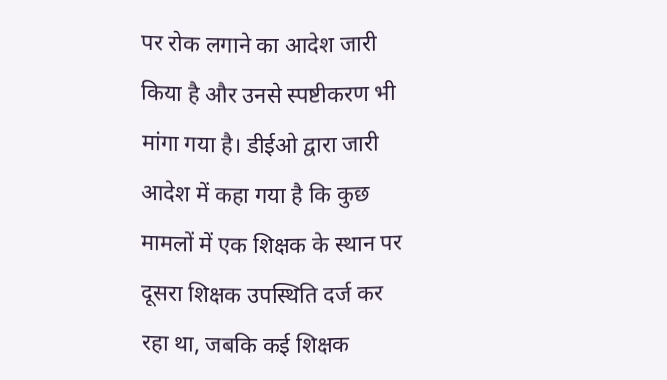पर रोक लगाने का आदेश जारी किया है और उनसे स्पष्टीकरण भी मांगा गया है। डीईओ द्वारा जारी आदेश में कहा गया है कि कुछ मामलों में एक शिक्षक के स्थान पर दूसरा शिक्षक उपस्थिति दर्ज कर रहा था, जबकि कई शिक्षक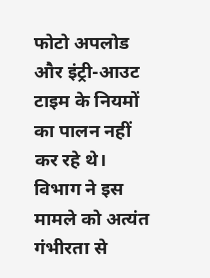फोटो अपलोड और इंट्री-आउट टाइम के नियमों का पालन नहीं कर रहे थे। विभाग ने इस मामले को अत्यंत गंभीरता से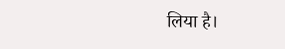लिया है।